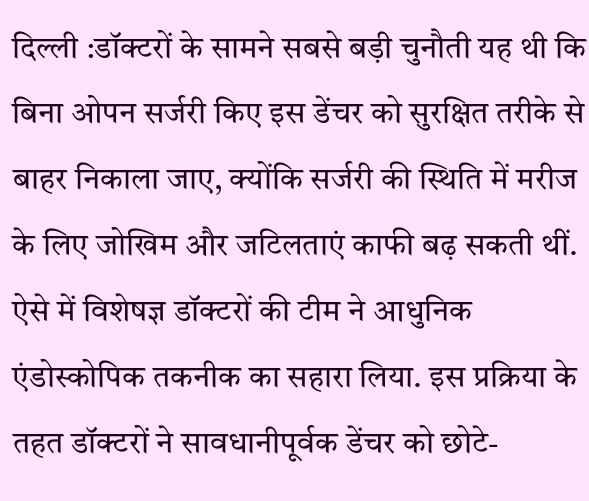दिल्ली :डॉक्टरों के सामने सबसे बड़ी चुनौती यह थी कि बिना ओपन सर्जरी किए इस डेंचर को सुरक्षित तरीके से बाहर निकाला जाए, क्योंकि सर्जरी की स्थिति में मरीज के लिए जोखिम और जटिलताएं काफी बढ़ सकती थीं. ऐसे में विशेषज्ञ डॉक्टरों की टीम ने आधुनिक एंडोस्कोपिक तकनीक का सहारा लिया. इस प्रक्रिया के तहत डॉक्टरों ने सावधानीपूर्वक डेंचर को छोटे-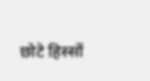छोटे हिस्सों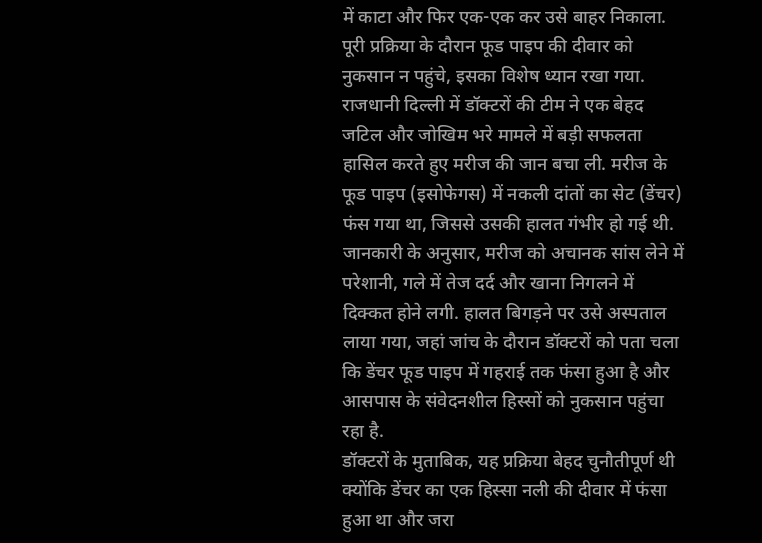में काटा और फिर एक-एक कर उसे बाहर निकाला. पूरी प्रक्रिया के दौरान फूड पाइप की दीवार को नुकसान न पहुंचे, इसका विशेष ध्यान रखा गया.
राजधानी दिल्ली में डॉक्टरों की टीम ने एक बेहद जटिल और जोखिम भरे मामले में बड़ी सफलता हासिल करते हुए मरीज की जान बचा ली. मरीज के फूड पाइप (इसोफेगस) में नकली दांतों का सेट (डेंचर) फंस गया था, जिससे उसकी हालत गंभीर हो गई थी.
जानकारी के अनुसार, मरीज को अचानक सांस लेने में परेशानी, गले में तेज दर्द और खाना निगलने में दिक्कत होने लगी. हालत बिगड़ने पर उसे अस्पताल लाया गया, जहां जांच के दौरान डॉक्टरों को पता चला कि डेंचर फूड पाइप में गहराई तक फंसा हुआ है और आसपास के संवेदनशील हिस्सों को नुकसान पहुंचा रहा है.
डॉक्टरों के मुताबिक, यह प्रक्रिया बेहद चुनौतीपूर्ण थी क्योंकि डेंचर का एक हिस्सा नली की दीवार में फंसा हुआ था और जरा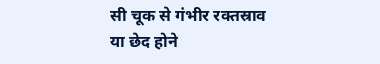सी चूक से गंभीर रक्तस्राव या छेद होने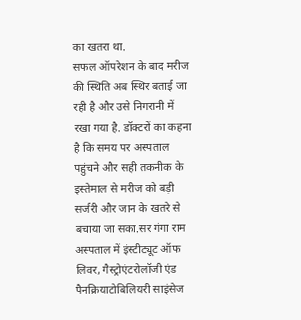का खतरा था.
सफल ऑपरेशन के बाद मरीज की स्थिति अब स्थिर बताई जा रही है और उसे निगरानी में रखा गया है. डॉक्टरों का कहना है कि समय पर अस्पताल पहुंचने और सही तकनीक के इस्तेमाल से मरीज को बड़ी सर्जरी और जान के खतरे से बचाया जा सका.सर गंगा राम अस्पताल में इंस्टीट्यूट ऑफ लिवर, गैस्ट्रोएंटरोलॉजी एंड पैनक्रियाटोबिलियरी साइंसेज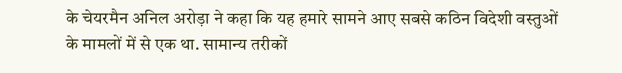के चेयरमैन अनिल अरोड़ा ने कहा कि यह हमारे सामने आए सबसे कठिन विदेशी वस्तुओं के मामलों में से एक था. सामान्य तरीकों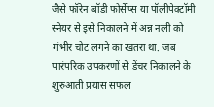जैसे फॉरेन बॉडी फोर्सेप्स या पॉलीपेक्टॉमी स्नेयर से इसे निकालने में अन्न नली को गंभीर चोट लगने का खतरा था. जब पारंपरिक उपकरणों से डेंचर निकालने के शुरुआती प्रयास सफल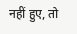नहीं हुए, तो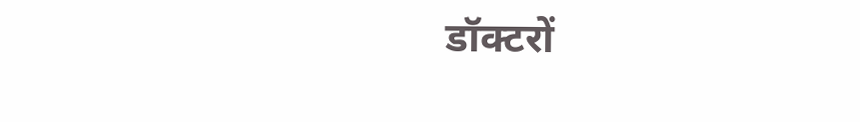डॉक्टरों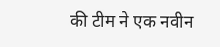की टीम ने एक नवीन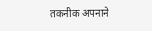तकनीक अपनाने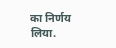का निर्णय लिया.